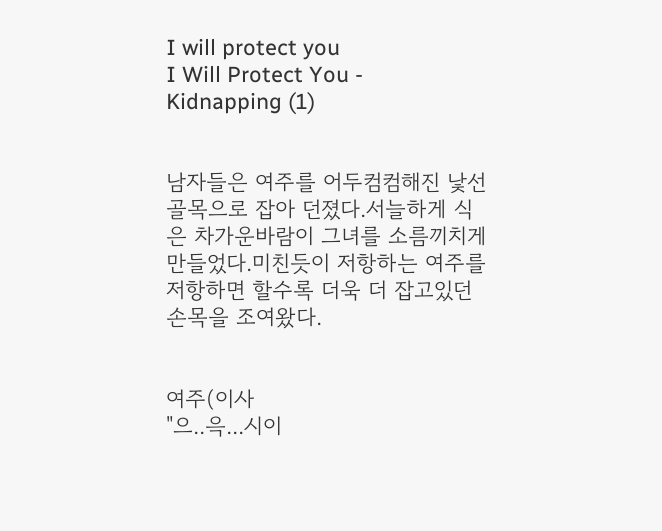I will protect you
I Will Protect You - Kidnapping (1)


남자들은 여주를 어두컴컴해진 낯선 골목으로 잡아 던졌다.서늘하게 식은 차가운바람이 그녀를 소름끼치게 만들었다.미친듯이 저항하는 여주를 저항하면 할수록 더욱 더 잡고있던 손목을 조여왔다.


여주(이사
"으..윽...시이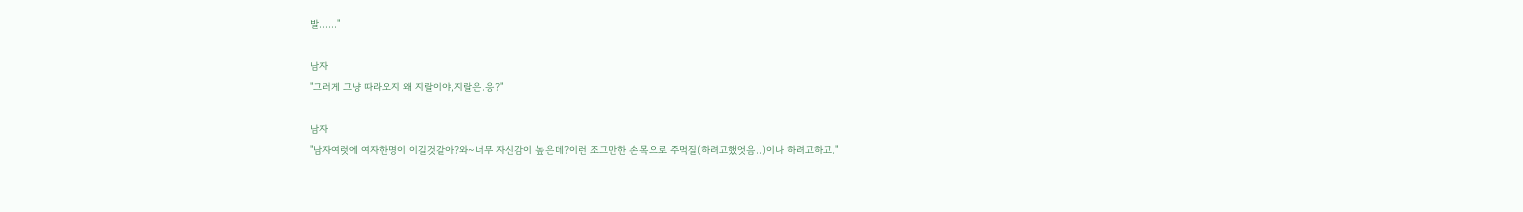발......"

남자
"그러게 그냥 따라오지 왜 지랄이야,지랄은.응?"

남자
"남자여럿에 여자한명이 이길것같아?와~너무 자신감이 높은데?이런 조그만한 손목으로 주먹질(하려고했엇음..)이나 하려고하고."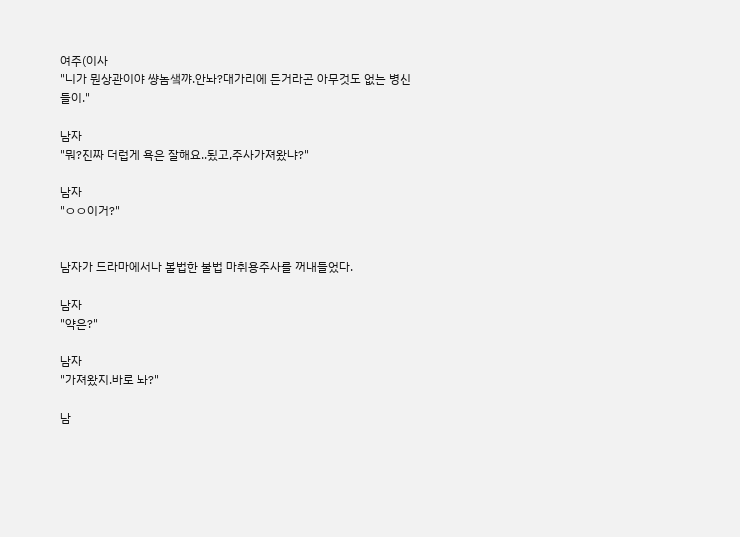여주(이사
"니가 뭔상관이야 썅놈샠꺄.안놔?대가리에 든거라곤 아무것도 없는 병신들이."

남자
"뭐?진짜 더럽게 욕은 잘해요..됬고,주사가져왔냐?"

남자
"ㅇㅇ이거?"


남자가 드라마에서나 볼법한 불법 마취용주사를 꺼내들었다.

남자
"약은?"

남자
"가져왔지.바로 놔?"

남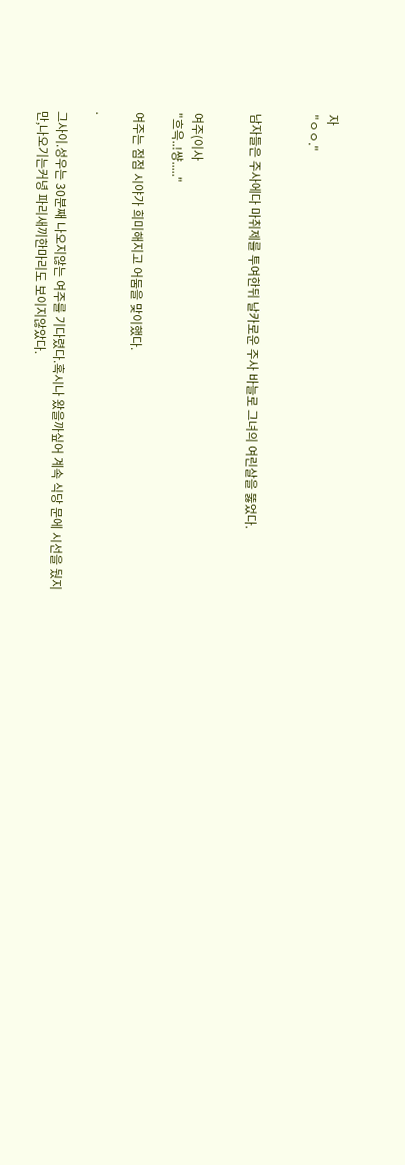자
"ㅇㅇ."


남자들은 주사에다 마취제를 투여한뒤 날카로운 주사 바늘로 그녀의 여린살을 뚫었다.


여주(이사
"흐윽..!썅....."

여주는 점점 시야가 희미해지고 어둠을 맞이했다.

.

그사이.성우는 30분째 나오지않는 여주를 기다렸다.혹시나 왔을까싶어 계속 식당 문에 시선을 뒀지만,나오기는커녕 파리새끼한마리도 보이지않았다.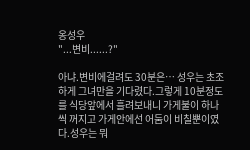옹성우
"...변비......?"

아냐.변비에걸려도 30분은… 성우는 초조하게 그녀만을 기다렸다.그렇게 10분정도를 식당앞에서 흘려보내니 가게불이 하나씩 꺼지고 가게안에선 어둠이 비칠뿐이였다.성우는 뭐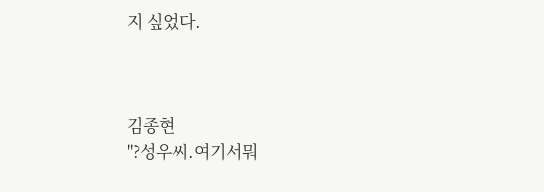지 싶었다.



김종현
"?성우씨.여기서뭐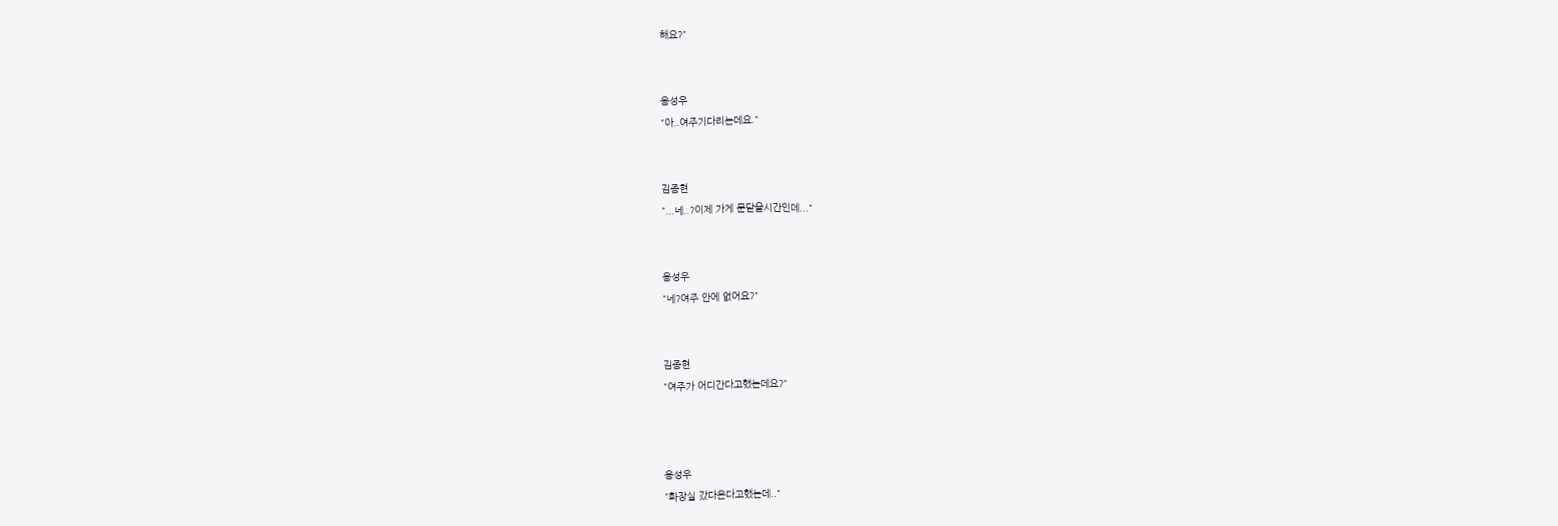해요?"


옹성우
"아..여주기다리는데요."


김종현
"...네..?이제 가게 문닫을시간인데..."


옹성우
"네?여주 안에 없어요?"


김종현
"여주가 어디간다고했는데요?"



옹성우
"화장실 갔다온다고했는데.."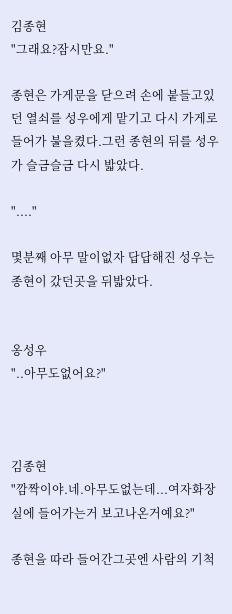김종현
"그래요?잠시만요."

종현은 가게문을 닫으려 손에 붙들고있던 열쇠를 성우에게 맡기고 다시 가게로 들어가 불을켰다.그런 종현의 뒤를 성우가 슬금슬금 다시 밟았다.

"...."

몇분째 아무 말이없자 답답해진 성우는 종현이 갔던곳을 뒤밟았다.


옹성우
"..아무도없어요?"



김종현
"깜짝이야.네.아무도없는데...여자화장실에 들어가는거 보고나온거예요?"

종현을 따라 들어간그곳엔 사람의 기척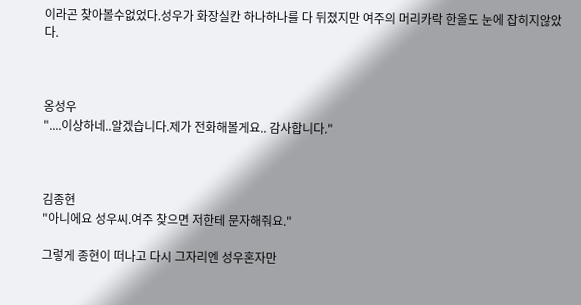이라곤 찾아볼수없었다.성우가 화장실칸 하나하나를 다 뒤졌지만 여주의 머리카락 한올도 눈에 잡히지않았다.



옹성우
"....이상하네..알겠습니다.제가 전화해볼게요.. 감사합니다."



김종현
"아니에요 성우씨.여주 찾으면 저한테 문자해줘요."

그렇게 종현이 떠나고 다시 그자리엔 성우혼자만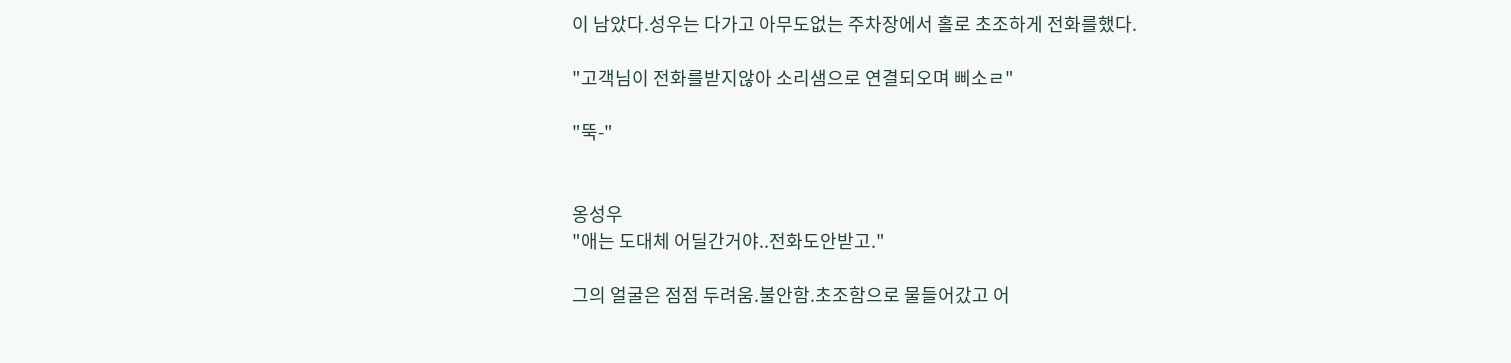이 남았다.성우는 다가고 아무도없는 주차장에서 홀로 초조하게 전화를했다.

"고객님이 전화를받지않아 소리샘으로 연결되오며 삐소ㄹ"

"뚝-"


옹성우
"애는 도대체 어딜간거야..전화도안받고."

그의 얼굴은 점점 두려움.불안함.초조함으로 물들어갔고 어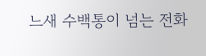느새 수백통이 넘는 전화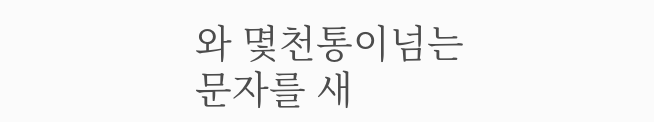와 몇천통이넘는 문자를 새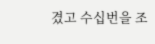겼고 수십번을 조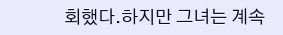회했다.하지만 그녀는 계속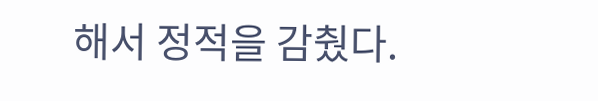해서 정적을 감췄다.